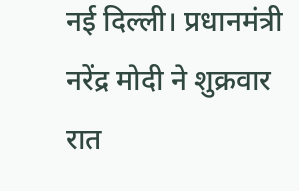नई दिल्ली। प्रधानमंत्री नरेंद्र मोदी ने शुक्रवार रात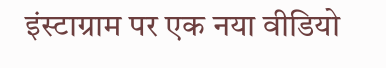इंस्टाग्राम पर एक नया वीडियो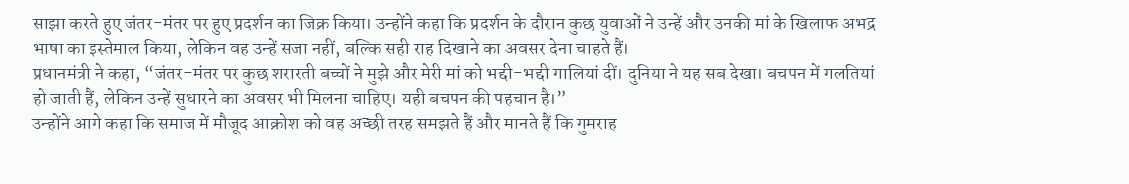साझा करते हुए जंतर-मंतर पर हुए प्रदर्शन का जिक्र किया। उन्होंने कहा कि प्रदर्शन के दौरान कुछ युवाओं ने उन्हें और उनकी मां के खिलाफ अभद्र भाषा का इस्तेमाल किया, लेकिन वह उन्हें सजा नहीं, बल्कि सही राह दिखाने का अवसर देना चाहते हैं।
प्रधानमंत्री ने कहा, “जंतर-मंतर पर कुछ शरारती बच्चों ने मुझे और मेरी मां को भद्दी-भद्दी गालियां दीं। दुनिया ने यह सब देखा। बचपन में गलतियां हो जाती हैं, लेकिन उन्हें सुधारने का अवसर भी मिलना चाहिए। यही बचपन की पहचान है।”
उन्होंने आगे कहा कि समाज में मौजूद आक्रोश को वह अच्छी तरह समझते हैं और मानते हैं कि गुमराह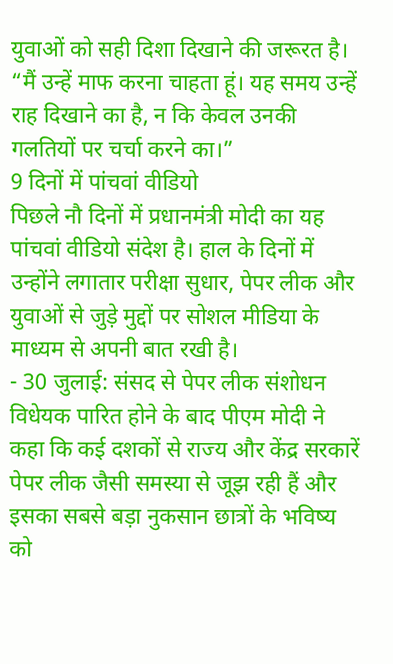युवाओं को सही दिशा दिखाने की जरूरत है। “मैं उन्हें माफ करना चाहता हूं। यह समय उन्हें राह दिखाने का है, न कि केवल उनकी गलतियों पर चर्चा करने का।”
9 दिनों में पांचवां वीडियो
पिछले नौ दिनों में प्रधानमंत्री मोदी का यह पांचवां वीडियो संदेश है। हाल के दिनों में उन्होंने लगातार परीक्षा सुधार, पेपर लीक और युवाओं से जुड़े मुद्दों पर सोशल मीडिया के माध्यम से अपनी बात रखी है।
- 30 जुलाई: संसद से पेपर लीक संशोधन विधेयक पारित होने के बाद पीएम मोदी ने कहा कि कई दशकों से राज्य और केंद्र सरकारें पेपर लीक जैसी समस्या से जूझ रही हैं और इसका सबसे बड़ा नुकसान छात्रों के भविष्य को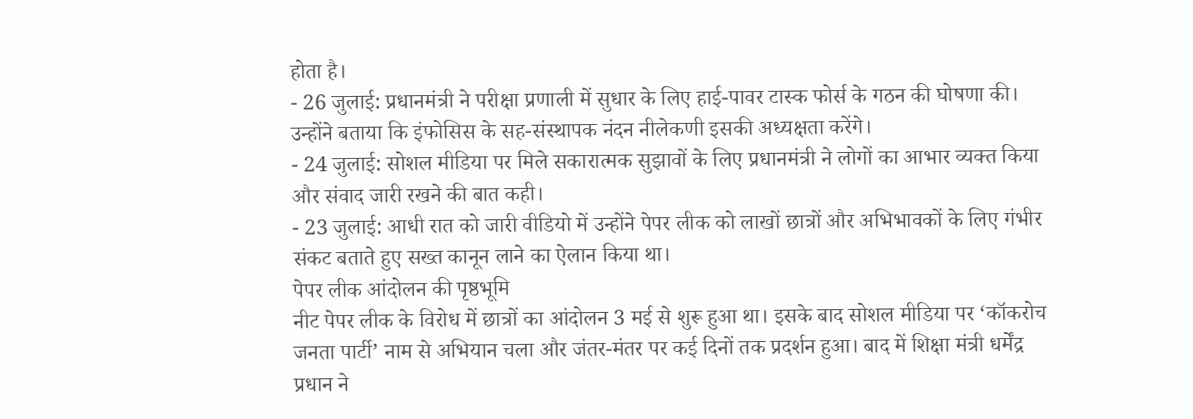होता है।
- 26 जुलाई: प्रधानमंत्री ने परीक्षा प्रणाली में सुधार के लिए हाई-पावर टास्क फोर्स के गठन की घोषणा की। उन्होंने बताया कि इंफोसिस के सह-संस्थापक नंदन नीलेकणी इसकी अध्यक्षता करेंगे।
- 24 जुलाई: सोशल मीडिया पर मिले सकारात्मक सुझावों के लिए प्रधानमंत्री ने लोगों का आभार व्यक्त किया और संवाद जारी रखने की बात कही।
- 23 जुलाई: आधी रात को जारी वीडियो में उन्होंने पेपर लीक को लाखों छात्रों और अभिभावकों के लिए गंभीर संकट बताते हुए सख्त कानून लाने का ऐलान किया था।
पेपर लीक आंदोलन की पृष्ठभूमि
नीट पेपर लीक के विरोध में छात्रों का आंदोलन 3 मई से शुरू हुआ था। इसके बाद सोशल मीडिया पर ‘कॉकरोच जनता पार्टी’ नाम से अभियान चला और जंतर-मंतर पर कई दिनों तक प्रदर्शन हुआ। बाद में शिक्षा मंत्री धर्मेंद्र प्रधान ने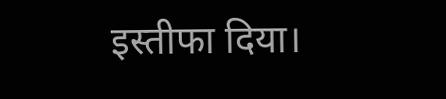इस्तीफा दिया।